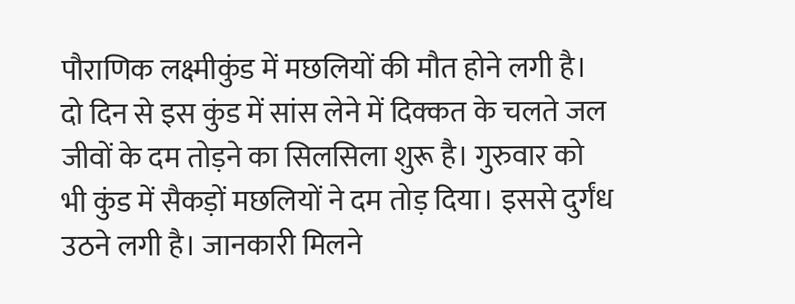पौराणिक लक्ष्मीकुंड में मछलियों की मौत होने लगी है। दो दिन से इस कुंड में सांस लेने में दिक्कत के चलते जल जीवों के दम तोड़ने का सिलसिला शुरू है। गुरुवार को भी कुंड में सैकड़ों मछलियों ने दम तोड़ दिया। इससे दुर्गंध उठने लगी है। जानकारी मिलने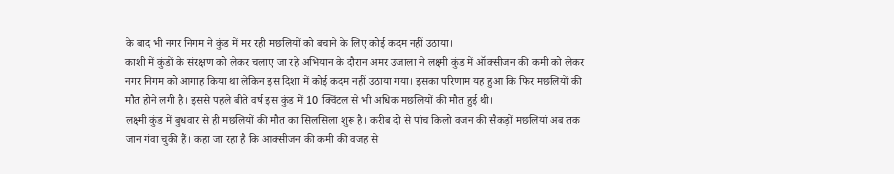के बाद भी नगर निगम ने कुंड में मर रही मछलियों को बचाने के लिए कोई कदम नहीं उठाया।
काशी में कुंडों के संरक्षण को लेकर चलाए जा रहे अभियान के दौरान अमर उजाला ने लक्ष्मी कुंड में ऑक्सीजन की कमी को लेकर नगर निगम को आगाह किया था लेकिन इस दिशा में कोई कदम नहीं उठाया गया। इसका परिणाम यह हुआ कि फिर मछलियों की मौत होने लगी है। इससे पहले बीते वर्ष इस कुंड में 10 क्विंटल से भी अधिक मछलियों की मौत हुई थी।
लक्ष्मी कुंड में बुधवार से ही मछलियों की मौत का सिलसिला शुरू है। करीब दो से पांच किलो वजन की सैकड़ों मछलियां अब तक जान गंवा चुकी हैं। कहा जा रहा है कि आक्सीजन की कमी की वजह से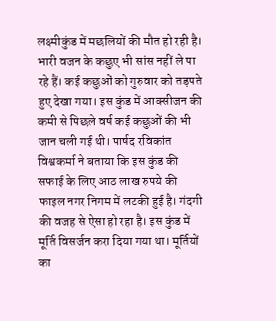लक्ष्मीकुंड में मछलियों की मौत हो रही है। भारी वजन के कछुए भी सांस नहीं ले पा रहे हैं। कई कछुओं को गुरुवार को तड़पते हुए देखा गया। इस कुंड में आक्सीजन की कमी से पिछले वर्ष कई कछुओं की भी जान चली गई थी। पार्षद रविकांत विश्वकर्मा ने बताया कि इस कुंड की सफाई के लिए आठ लाख रुपये की फाइल नगर निगम में लटकी हुई है। गंदगी की वजह से ऐसा हो रहा है। इस कुंड में मूर्ति विसर्जन करा दिया गया था। मूर्तियों का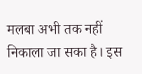मलबा अभी तक नहीं निकाला जा सका है। इस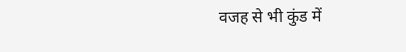वजह से भी कुंड में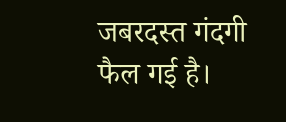जबरदस्त गंदगी फैल गई है।